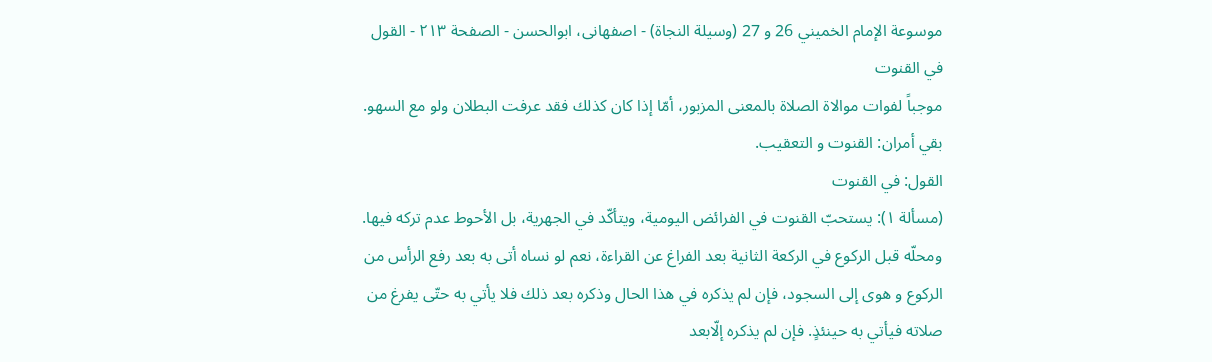موسوعة الإمام الخميني 26 و 27 (وسيلة النجاة) - اصفهانى، ابوالحسن - الصفحة ٢١٣ - القول في القنوت
موجباً لفوات موالاة الصلاة بالمعنى المزبور، أمّا إذا كان كذلك فقد عرفت البطلان ولو مع السهو.
بقي أمران: القنوت و التعقيب.
القول: في القنوت
(مسألة ١): يستحبّ القنوت في الفرائض اليومية، ويتأكّد في الجهرية، بل الأحوط عدم تركه فيها. ومحلّه قبل الركوع في الركعة الثانية بعد الفراغ عن القراءة، نعم لو نساه أتى به بعد رفع الرأس من الركوع و هوى إلى السجود، فإن لم يذكره في هذا الحال وذكره بعد ذلك فلا يأتي به حتّى يفرغ من صلاته فيأتي به حينئذٍ. فإن لم يذكره إلّابعد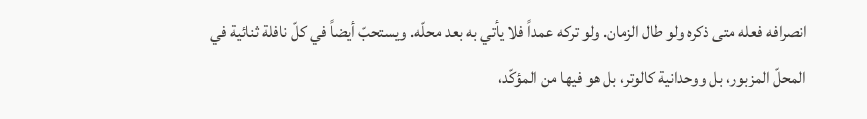انصرافه فعله متى ذكره ولو طال الزمان. ولو تركه عمداً فلا يأتي به بعد محلّه. ويستحبّ أيضاً في كلّ نافلة ثنائية في المحلّ المزبور، بل ووحدانية كالوتر، بل هو فيها من المؤكّد،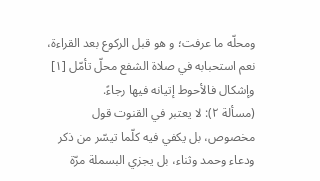ومحلّه ما عرفت؛ و هو قبل الركوع بعد القراءة، نعم استحبابه في صلاة الشفع محلّ تأمّل [١] وإشكال فالأحوط إتيانه فيها رجاءً.
(مسألة ٢): لا يعتبر في القنوت قول مخصوص، بل يكفي فيه كلّما تيسّر من ذكر ودعاء وحمد وثناء، بل يجزي البسملة مرّة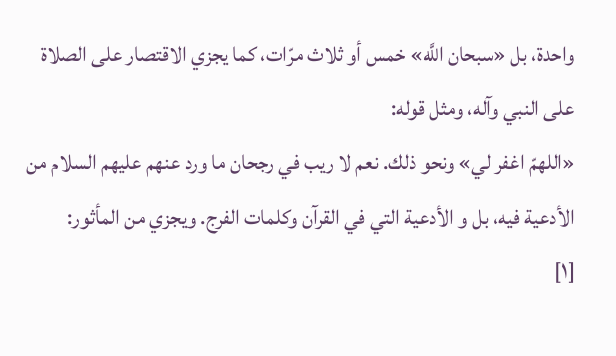واحدة، بل «سبحان اللَّه» خمس أو ثلاث مرّات، كما يجزي الاقتصار على الصلاة على النبي وآله، ومثل قوله:
«اللهمّ اغفر لي» ونحو ذلك. نعم لا ريب في رجحان ما ورد عنهم عليهم السلام من الأدعية فيه، بل و الأدعية التي في القرآن وكلمات الفرج. ويجزي من المأثور:
[١]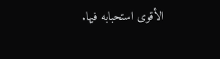الأقوى استحبابه فيها.